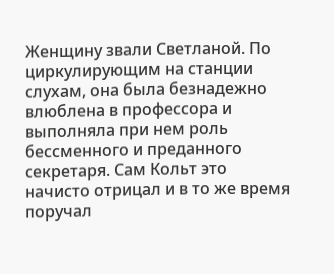Женщину звали Светланой. По циркулирующим на станции слухам, она была безнадежно влюблена в профессора и выполняла при нем роль бессменного и преданного секретаря. Сам Кольт это начисто отрицал и в то же время поручал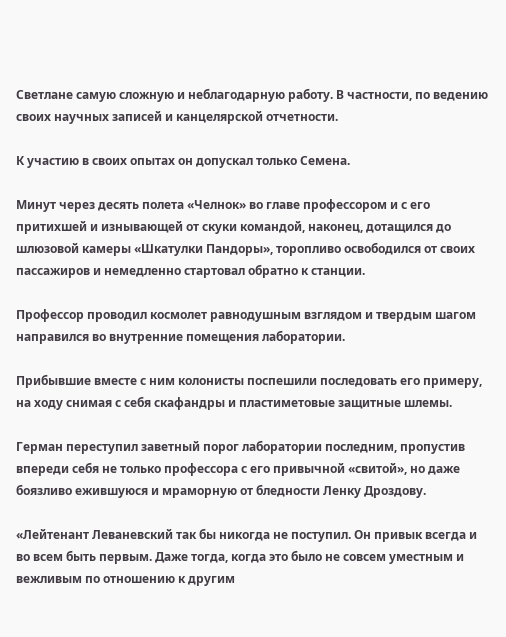Светлане самую сложную и неблагодарную работу. В частности, по ведению своих научных записей и канцелярской отчетности.

К участию в своих опытах он допускал только Семена.

Минут через десять полета «Челнок» во главе профессором и с его притихшей и изнывающей от скуки командой, наконец, дотащился до шлюзовой камеры «Шкатулки Пандоры», торопливо освободился от своих пассажиров и немедленно стартовал обратно к станции.

Профессор проводил космолет равнодушным взглядом и твердым шагом направился во внутренние помещения лаборатории.

Прибывшие вместе с ним колонисты поспешили последовать его примеру, на ходу снимая с себя скафандры и пластиметовые защитные шлемы.

Герман переступил заветный порог лаборатории последним, пропустив впереди себя не только профессора с его привычной «свитой», но даже боязливо ежившуюся и мраморную от бледности Ленку Дроздову.

«Лейтенант Леваневский так бы никогда не поступил. Он привык всегда и во всем быть первым. Даже тогда, когда это было не совсем уместным и вежливым по отношению к другим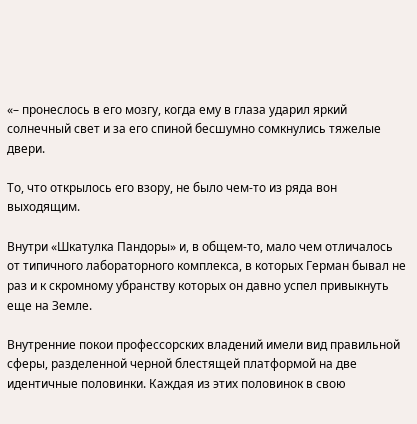«– пронеслось в его мозгу, когда ему в глаза ударил яркий солнечный свет и за его спиной бесшумно сомкнулись тяжелые двери.

То, что открылось его взору, не было чем-то из ряда вон выходящим.

Внутри «Шкатулка Пандоры» и, в общем-то, мало чем отличалось от типичного лабораторного комплекса, в которых Герман бывал не раз и к скромному убранству которых он давно успел привыкнуть еще на Земле.

Внутренние покои профессорских владений имели вид правильной сферы, разделенной черной блестящей платформой на две идентичные половинки. Каждая из этих половинок в свою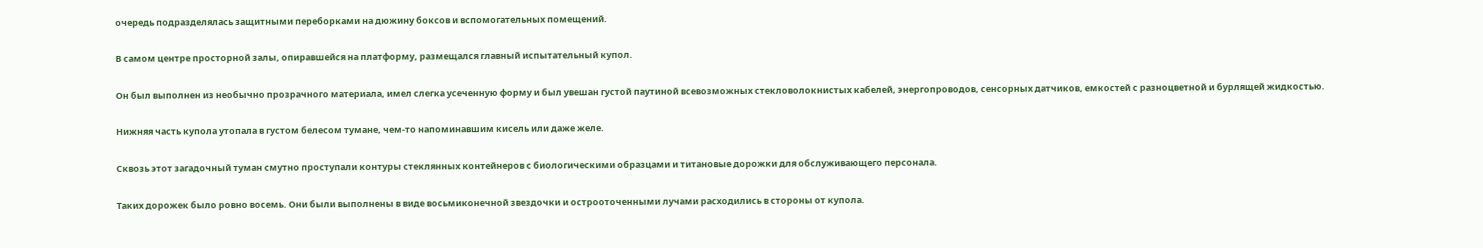очередь подразделялась защитными переборками на дюжину боксов и вспомогательных помещений.

В самом центре просторной залы, опиравшейся на платформу, размещался главный испытательный купол.

Он был выполнен из необычно прозрачного материала, имел слегка усеченную форму и был увешан густой паутиной всевозможных стекловолокнистых кабелей, энергопроводов, сенсорных датчиков, емкостей с разноцветной и бурлящей жидкостью.

Нижняя часть купола утопала в густом белесом тумане, чем-то напоминавшим кисель или даже желе.

Сквозь этот загадочный туман смутно проступали контуры стеклянных контейнеров с биологическими образцами и титановые дорожки для обслуживающего персонала.

Таких дорожек было ровно восемь. Они были выполнены в виде восьмиконечной звездочки и острооточенными лучами расходились в стороны от купола.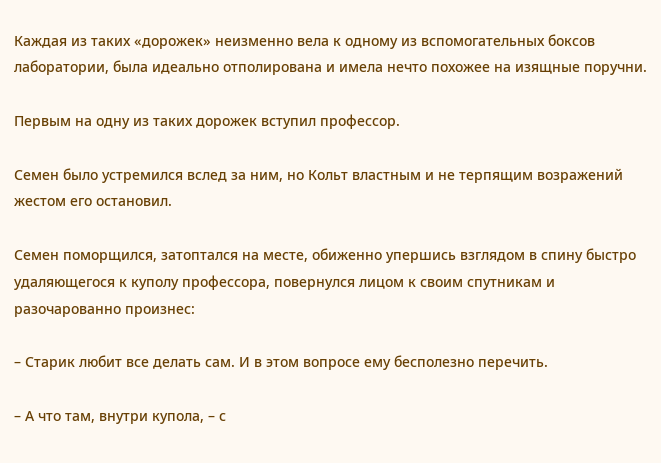Каждая из таких «дорожек» неизменно вела к одному из вспомогательных боксов лаборатории, была идеально отполирована и имела нечто похожее на изящные поручни.

Первым на одну из таких дорожек вступил профессор.

Семен было устремился вслед за ним, но Кольт властным и не терпящим возражений жестом его остановил.

Семен поморщился, затоптался на месте, обиженно упершись взглядом в спину быстро удаляющегося к куполу профессора, повернулся лицом к своим спутникам и разочарованно произнес:

– Старик любит все делать сам. И в этом вопросе ему бесполезно перечить.

– А что там, внутри купола, – с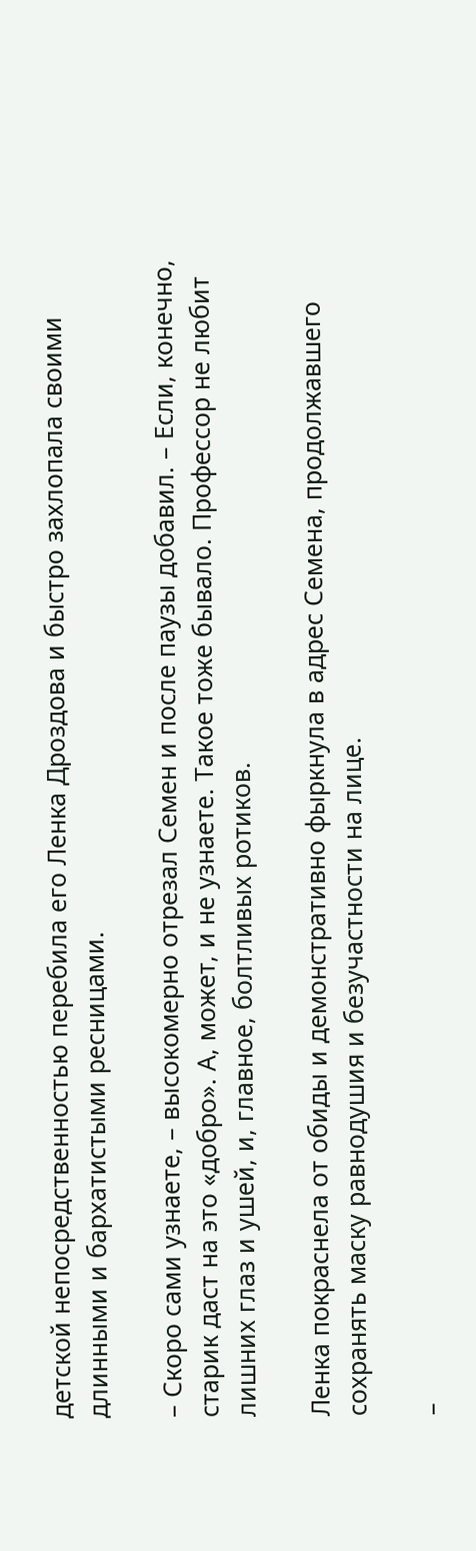детской непосредственностью перебила его Ленка Дроздова и быстро захлопала своими длинными и бархатистыми ресницами.

– Скоро сами узнаете, – высокомерно отрезал Семен и после паузы добавил. – Если, конечно, старик даст на это «добро». А, может, и не узнаете. Такое тоже бывало. Профессор не любит лишних глаз и ушей, и, главное, болтливых ротиков.

Ленка покраснела от обиды и демонстративно фыркнула в адрес Семена, продолжавшего сохранять маску равнодушия и безучастности на лице.

–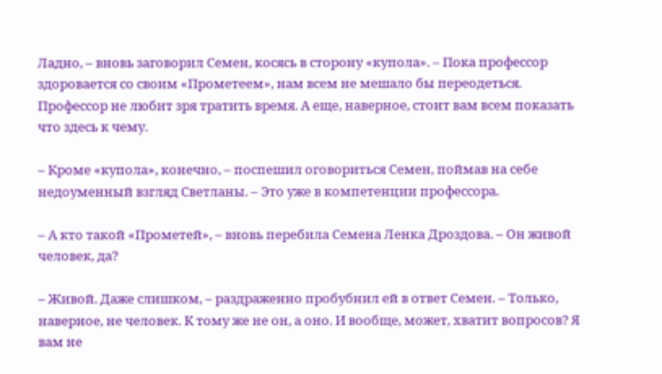Ладно, – вновь заговорил Семен, косясь в сторону «купола». – Пока профессор здоровается со своим «Прометеем», нам всем не мешало бы переодеться. Профессор не любит зря тратить время. А еще, наверное, стоит вам всем показать что здесь к чему.

– Кроме «купола», конечно, – поспешил оговориться Семен, поймав на себе недоуменный взгляд Светланы. – Это уже в компетенции профессора.

– А кто такой «Прометей», – вновь перебила Семена Ленка Дроздова. – Он живой человек, да?

– Живой. Даже слишком, – раздраженно пробубнил ей в ответ Семен. – Только, наверное, не человек. К тому же не он, а оно. И вообще, может, хватит вопросов? Я вам не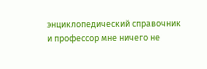энциклопедический справочник и профессор мне ничего не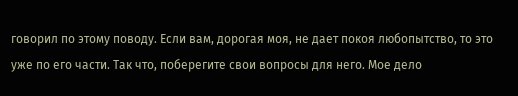говорил по этому поводу. Если вам, дорогая моя, не дает покоя любопытство, то это уже по его части. Так что, поберегите свои вопросы для него. Мое дело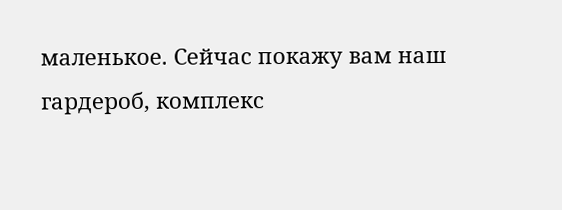маленькое. Сейчас покажу вам наш гардероб, комплекс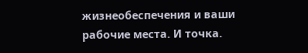жизнеобеспечения и ваши рабочие места. И точка.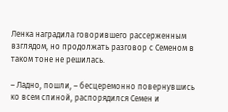Ленка наградила говорившего рассерженным взглядом, но продолжать разговор с Семеном в таком тоне не решилась.

– Ладно, пошли, – бесцеремонно повернувшись ко всем спиной, распорядился Семен и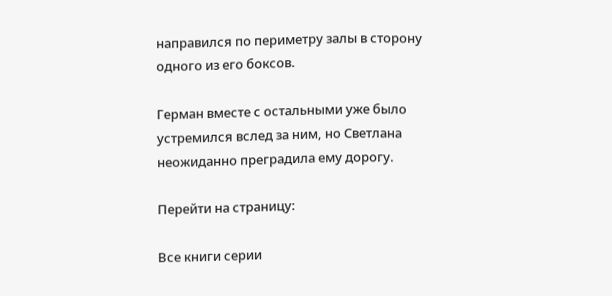направился по периметру залы в сторону одного из его боксов.

Герман вместе с остальными уже было устремился вслед за ним, но Светлана неожиданно преградила ему дорогу.

Перейти на страницу:

Все книги серии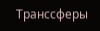Транссферы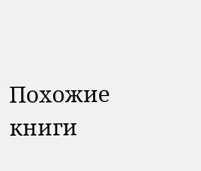Похожие книги